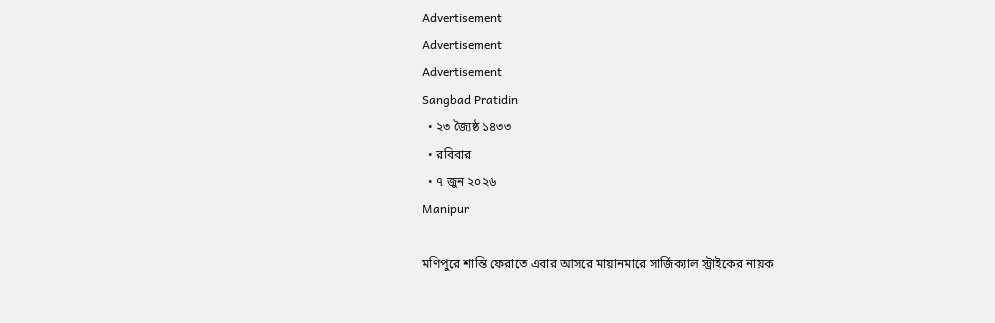Advertisement
Advertisement
Advertisement
Sangbad Pratidin
  • ২৩ জ্যৈষ্ঠ ১৪৩৩
  • রবিবার
  • ৭ জুন ২০২৬
Manipur

মণিপুরে শান্তি ফেরাতে এবার আসরে মায়ানমারে সার্জিক্যাল স্ট্রাইকের নায়ক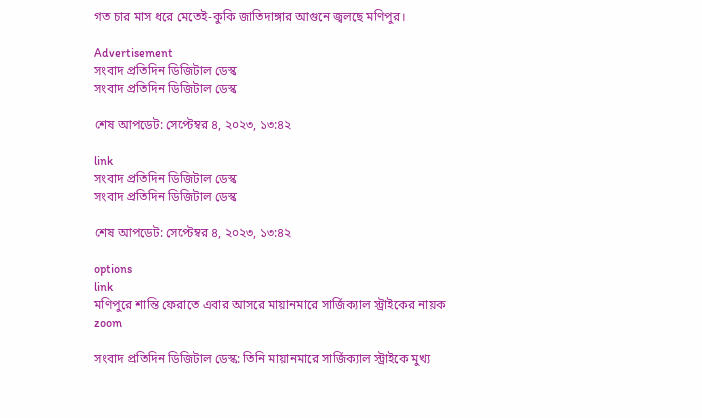গত চার মাস ধরে মেতেই-কুকি জাতিদাঙ্গার আগুনে জ্বলছে মণিপুর।

Advertisement
সংবাদ প্রতিদিন ডিজিটাল ডেস্ক
সংবাদ প্রতিদিন ডিজিটাল ডেস্ক

শেষ আপডেট: সেপ্টেম্বর ৪, ২০২৩, ১৩:৪২

link
সংবাদ প্রতিদিন ডিজিটাল ডেস্ক
সংবাদ প্রতিদিন ডিজিটাল ডেস্ক

শেষ আপডেট: সেপ্টেম্বর ৪, ২০২৩, ১৩:৪২

options
link
মণিপুরে শান্তি ফেরাতে এবার আসরে মায়ানমারে সার্জিক্যাল স্ট্রাইকের নায়ক zoom

সংবাদ প্রতিদিন ডিজিটাল ডেস্ক: তিনি মায়ানমারে সার্জিক্যাল স্ট্রাইকে মুখ্য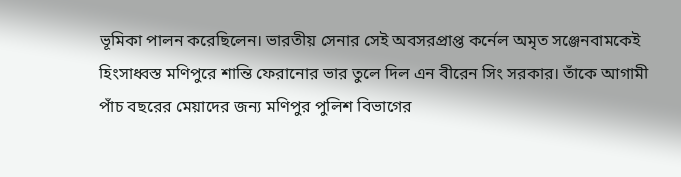ভূমিকা পালন করেছিলেন। ভারতীয় সেনার সেই অবসরপ্রাপ্ত কর্নেল অমৃত সঞ্জেনবামকেই হিংসাধ্বস্ত মণিপুরে শান্তি ফেরানোর ভার তুলে দিল এন বীরেন সিং সরকার। তাঁকে আগামী পাঁচ বছরের মেয়াদের জন্য মণিপুর পুলিশ বিভাগের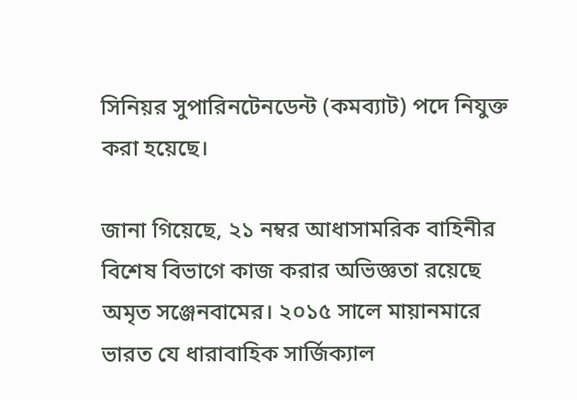সিনিয়র সুপারিনটেনডেন্ট (কমব্যাট) পদে নিযুক্ত করা হয়েছে।

জানা গিয়েছে, ২১ নম্বর আধাসামরিক বাহিনীর বিশেষ বিভাগে কাজ করার অভিজ্ঞতা রয়েছে অমৃত সঞ্জেনবামের। ২০১৫ সালে মায়ানমারে ভারত যে ধারাবাহিক সার্জিক্যাল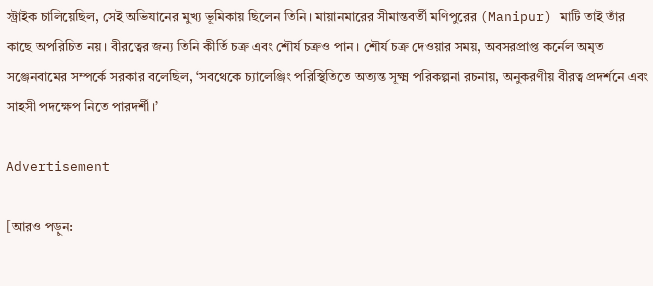স্ট্রাইক চালিয়েছিল, সেই অভিযানের মুখ্য ভূমিকায় ছিলেন তিনি। মায়ানমারের সীমান্তবর্তী মণিপুরের (Manipur) মাটি তাই তাঁর কাছে অপরিচিত নয়। বীরত্বের জন্য তিনি কীর্তি চক্র এবং শৌর্য চক্রও পান। শৌর্য চক্র দেওয়ার সময়, অবসরপ্রাপ্ত কর্নেল অমৃত সঞ্জেনবামের সম্পর্কে সরকার বলেছিল, ‘সবথেকে চ্যালেঞ্জিং পরিস্থিতিতে অত্যন্ত সূক্ষ্ম পরিকল্পনা রচনায়, অনুকরণীয় বীরত্ব প্রদর্শনে এবং সাহসী পদক্ষেপ নিতে পারদর্শী।’

Advertisement

[আরও পড়ুন: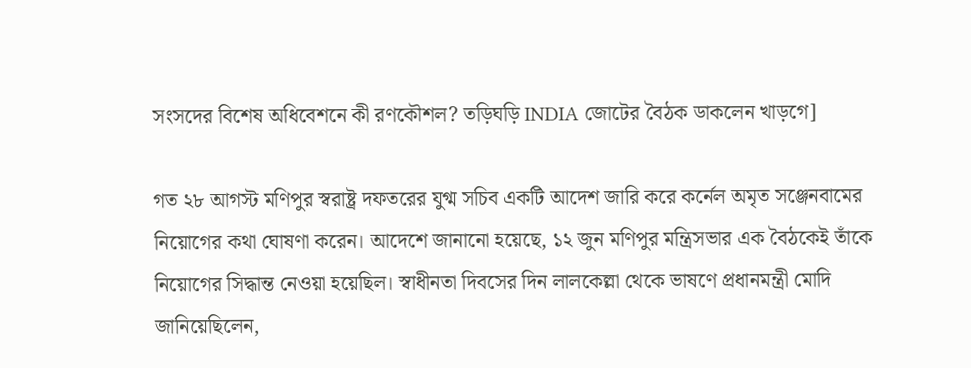সংসদের বিশেষ অধিবেশনে কী রণকৌশল? তড়িঘড়ি INDIA জোটের বৈঠক ডাকলেন খাড়গে]

গত ২৮ আগস্ট মণিপুর স্বরাষ্ট্র দফতরের যুগ্ম সচিব একটি আদেশ জারি করে কর্নেল অমৃত সঞ্জেনবামের নিয়োগের কথা ঘোষণা করেন। আদেশে জানানো হয়েছে, ১২ জুন মণিপুর মন্ত্রিসভার এক বৈঠকেই তাঁকে নিয়োগের সিদ্ধান্ত নেওয়া হয়েছিল। স্বাধীনতা দিবসের দিন লালকেল্লা থেকে ভাষণে প্রধানমন্ত্রী মোদি জানিয়েছিলেন,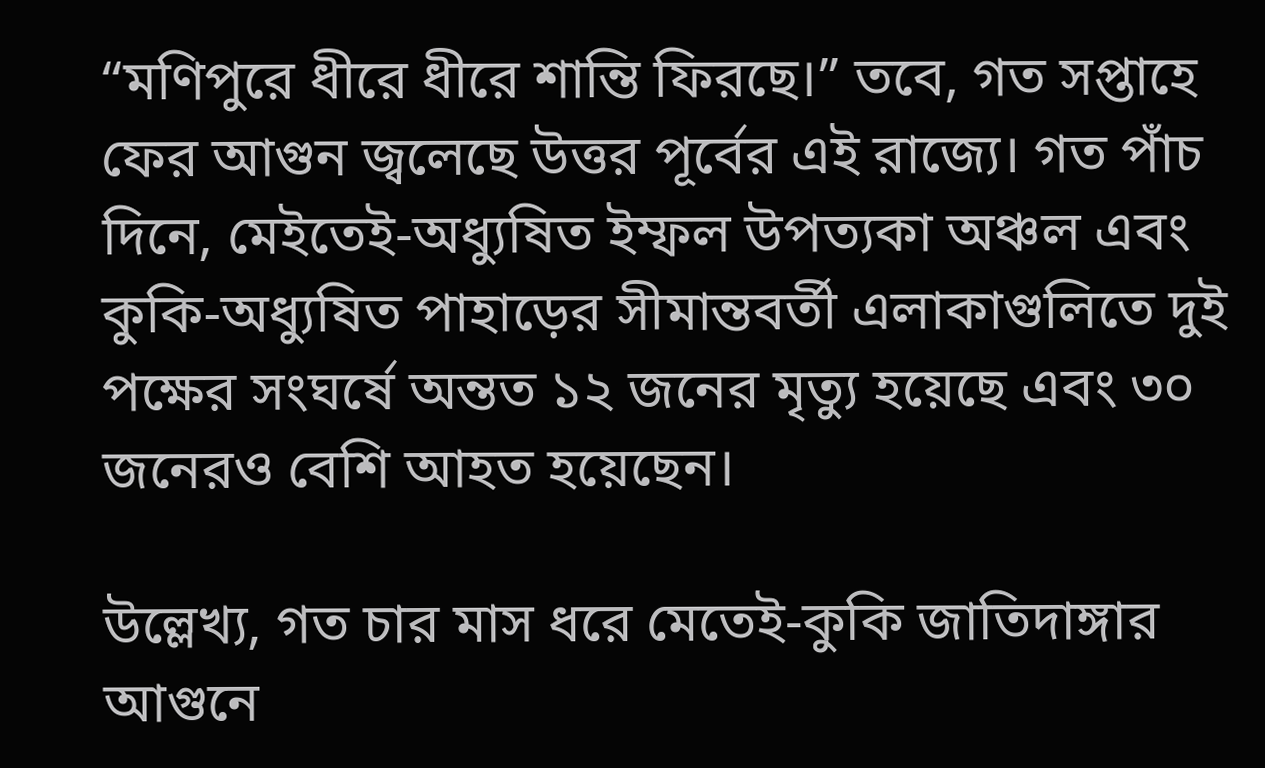“মণিপুরে ধীরে ধীরে শান্তি ফিরছে।” তবে, গত সপ্তাহে ফের আগুন জ্বলেছে উত্তর পূর্বের এই রাজ্যে। গত পাঁচ দিনে, মেইতেই-অধ্যুষিত ইম্ফল উপত্যকা অঞ্চল এবং কুকি-অধ্যুষিত পাহাড়ের সীমান্তবর্তী এলাকাগুলিতে দুই পক্ষের সংঘর্ষে অন্তত ১২ জনের মৃত্যু হয়েছে এবং ৩০ জনেরও বেশি আহত হয়েছেন।

উল্লেখ্য, গত চার মাস ধরে মেতেই-কুকি জাতিদাঙ্গার আগুনে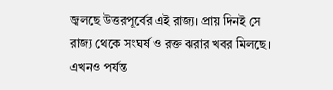জ্বলছে উত্তরপূর্বের এই রাজ্য। প্রায় দিনই সে রাজ্য থেকে সংঘর্ষ ও রক্ত ঝরার খবর মিলছে। এখনও পর্যন্ত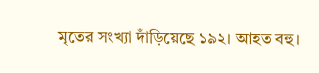মৃতের সংখ্যা দাঁড়িয়েছে ১৯২। আহত বহু।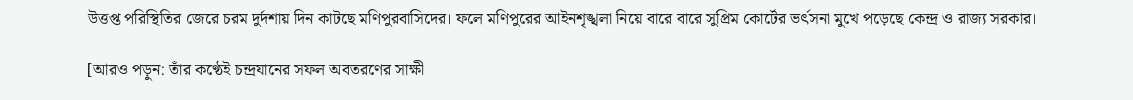উত্তপ্ত পরিস্থিতির জেরে চরম দুর্দশায় দিন কাটছে মণিপুরবাসিদের। ফলে মণিপুরের আইনশৃঙ্খলা নিয়ে বারে বারে সুপ্রিম কোর্টের ভর্ৎসনা মুখে পড়েছে কেন্দ্র ও রাজ্য সরকার।

[আরও পড়ুন: তাঁর কণ্ঠেই চন্দ্রযানের সফল অবতরণের সাক্ষী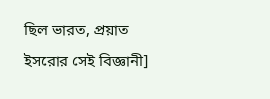ছিল ভারত, প্রয়াত ইসরোর সেই বিজ্ঞানী]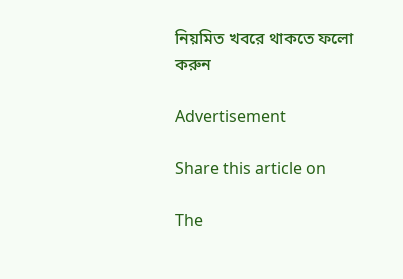নিয়মিত খবরে থাকতে ফলো করুন

Advertisement

Share this article on

The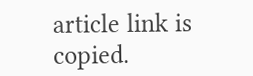article link is copied.